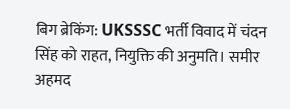बिग ब्रेकिंग: UKSSSC भर्ती विवाद में चंदन सिंह को राहत, नियुक्ति की अनुमति। समीर अहमद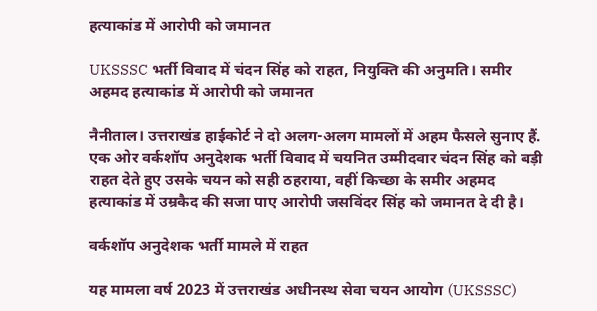हत्याकांड में आरोपी को जमानत

UKSSSC भर्ती विवाद में चंदन सिंह को राहत, नियुक्ति की अनुमति। समीर अहमद हत्याकांड में आरोपी को जमानत

नैनीताल। उत्तराखंड हाईकोर्ट ने दो अलग-अलग मामलों में अहम फैसले सुनाए हैं. एक ओर वर्कशॉप अनुदेशक भर्ती विवाद में चयनित उम्मीदवार चंदन सिंह को बड़ी राहत देते हुए उसके चयन को सही ठहराया, वहीं किच्छा के समीर अहमद हत्याकांड में उम्रकैद की सजा पाए आरोपी जसविंदर सिंह को जमानत दे दी है।

वर्कशॉप अनुदेशक भर्ती मामले में राहत

यह मामला वर्ष 2023 में उत्तराखंड अधीनस्थ सेवा चयन आयोग (UKSSSC)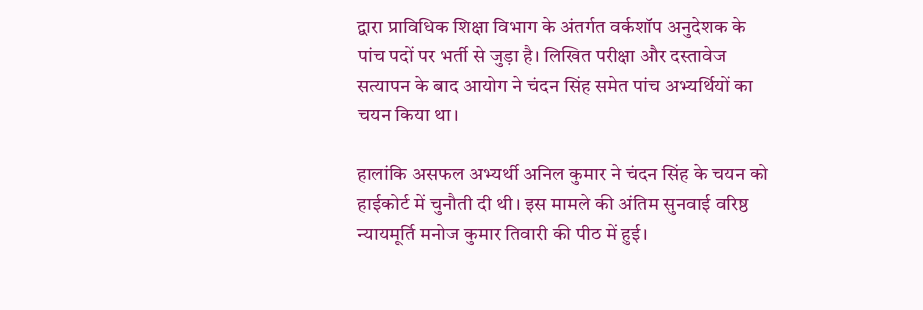द्वारा प्राविधिक शिक्षा विभाग के अंतर्गत वर्कशॉप अनुदेशक के पांच पदों पर भर्ती से जुड़ा है। लिखित परीक्षा और दस्तावेज सत्यापन के बाद आयोग ने चंदन सिंह समेत पांच अभ्यर्थियों का चयन किया था।

हालांकि असफल अभ्यर्थी अनिल कुमार ने चंदन सिंह के चयन को हाईकोर्ट में चुनौती दी थी। इस मामले की अंतिम सुनवाई वरिष्ठ न्यायमूर्ति मनोज कुमार तिवारी की पीठ में हुई।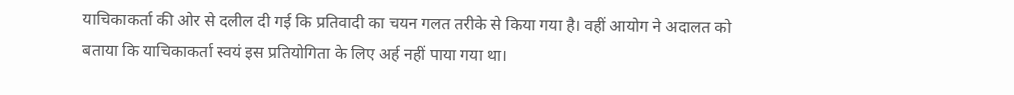याचिकाकर्ता की ओर से दलील दी गई कि प्रतिवादी का चयन गलत तरीके से किया गया है। वहीं आयोग ने अदालत को बताया कि याचिकाकर्ता स्वयं इस प्रतियोगिता के लिए अर्ह नहीं पाया गया था।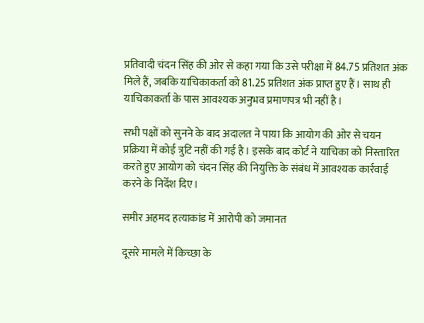प्रतिवादी चंदन सिंह की ओर से कहा गया कि उसे परीक्षा में 84.75 प्रतिशत अंक मिले हैं, जबकि याचिकाकर्ता को 81.25 प्रतिशत अंक प्राप्त हुए हैं। साथ ही याचिकाकर्ता के पास आवश्यक अनुभव प्रमाणपत्र भी नहीं है।

सभी पक्षों को सुनने के बाद अदालत ने पाया कि आयोग की ओर से चयन प्रक्रिया में कोई त्रुटि नहीं की गई है। इसके बाद कोर्ट ने याचिका को निस्तारित करते हुए आयोग को चंदन सिंह की नियुक्ति के संबंध में आवश्यक कार्रवाई करने के निर्देश दिए।

समीर अहमद हत्याकांड में आरोपी को जमानत

दूसरे मामले में किच्छा के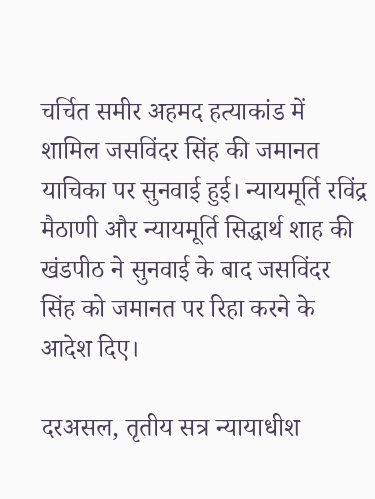चर्चित समीर अहमद हत्याकांड में शामिल जसविंदर सिंह की जमानत याचिका पर सुनवाई हुई। न्यायमूर्ति रविंद्र मैठाणी और न्यायमूर्ति सिद्धार्थ शाह की खंडपीठ ने सुनवाई के बाद जसविंदर सिंह को जमानत पर रिहा करने के आदेश दिए।

दरअसल, तृतीय सत्र न्यायाधीश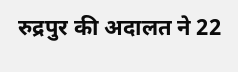रुद्रपुर की अदालत ने 22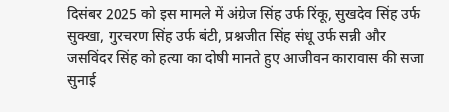दिसंबर 2025 को इस मामले में अंग्रेज सिंह उर्फ रिंकू, सुखदेव सिंह उर्फ सुक्खा, गुरचरण सिंह उर्फ बंटी, प्रश्नजीत सिंह संधू उर्फ सन्नी और जसविंदर सिंह को हत्या का दोषी मानते हुए आजीवन कारावास की सजा सुनाई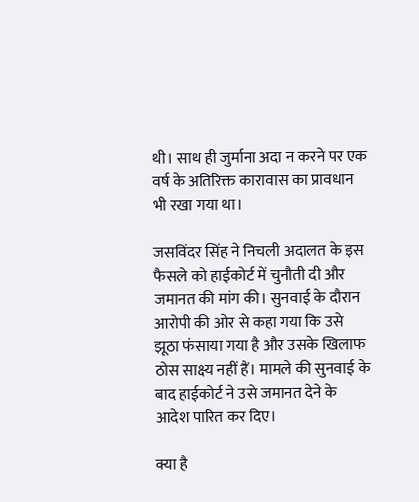थी। साथ ही जुर्माना अदा न करने पर एक वर्ष के अतिरिक्त कारावास का प्रावधान भी रखा गया था।

जसविंदर सिंह ने निचली अदालत के इस फैसले को हाईकोर्ट में चुनौती दी और जमानत की मांग की। सुनवाई के दौरान आरोपी की ओर से कहा गया कि उसे झूठा फंसाया गया है और उसके खिलाफ ठोस साक्ष्य नहीं हैं। मामले की सुनवाई के बाद हाईकोर्ट ने उसे जमानत देने के आदेश पारित कर दिए।

क्या है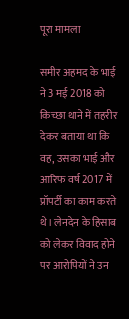पूरा मामला

समीर अहमद के भाई ने 3 मई 2018 को किच्छा थाने में तहरीर देकर बताया था कि वह, उसका भाई और आरिफ वर्ष 2017 में प्रॉपर्टी का काम करते थे। लेनदेन के हिसाब को लेकर विवाद होने पर आरोपियों ने उन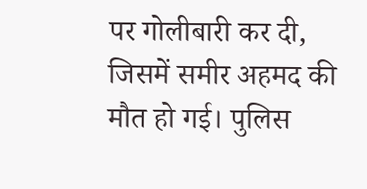पर गोलीबारी कर दी, जिसमें समीर अहमद की मौत हो गई। पुलिस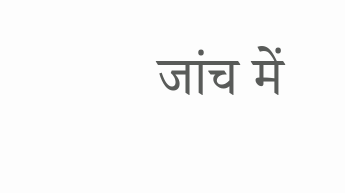जांच में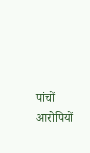पांचों आरोपियों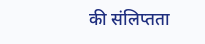की संलिप्तता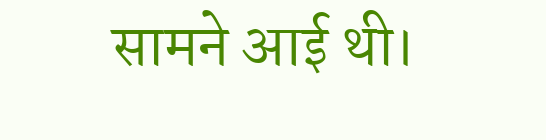सामने आई थी।